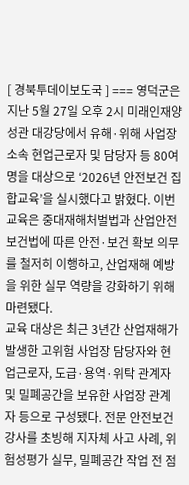[ 경북투데이보도국 ] === 영덕군은 지난 5월 27일 오후 2시 미래인재양성관 대강당에서 유해·위해 사업장 소속 현업근로자 및 담당자 등 80여 명을 대상으로 ‘2026년 안전보건 집합교육’을 실시했다고 밝혔다. 이번 교육은 중대재해처벌법과 산업안전보건법에 따른 안전·보건 확보 의무를 철저히 이행하고, 산업재해 예방을 위한 실무 역량을 강화하기 위해 마련됐다.
교육 대상은 최근 3년간 산업재해가 발생한 고위험 사업장 담당자와 현업근로자, 도급·용역·위탁 관계자 및 밀폐공간을 보유한 사업장 관계자 등으로 구성됐다. 전문 안전보건 강사를 초빙해 지자체 사고 사례, 위험성평가 실무, 밀폐공간 작업 전 점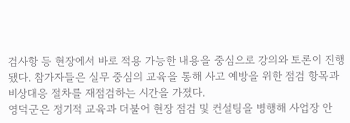검사항 등 현장에서 바로 적용 가능한 내용을 중심으로 강의와 토론이 진행됐다. 참가자들은 실무 중심의 교육을 통해 사고 예방을 위한 점검 항목과 비상대응 절차를 재점검하는 시간을 가졌다.
영덕군은 정기적 교육과 더불어 현장 점검 및 컨설팅을 병행해 사업장 안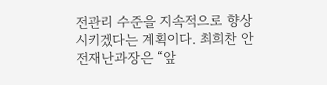전관리 수준을 지속적으로 향상시키겠다는 계획이다. 최희찬 안전재난과장은 “앞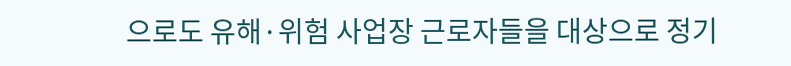으로도 유해·위험 사업장 근로자들을 대상으로 정기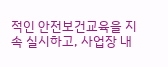적인 안전보건교육을 지속 실시하고, 사업장 내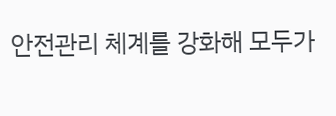안전관리 체계를 강화해 모두가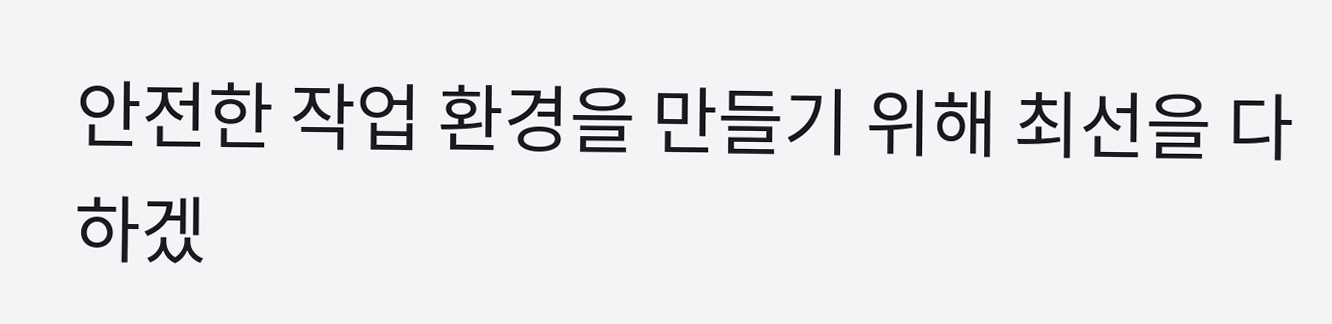안전한 작업 환경을 만들기 위해 최선을 다하겠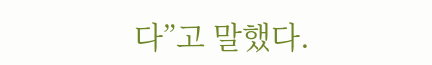다”고 말했다.